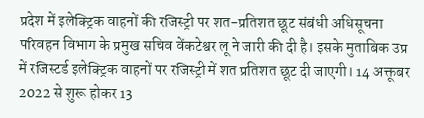प्रदेश में इलेक्ट्रिक वाहनों की रजिस्ट्री पर शत-प्रतिशत छूट संबंधी अधिसूचना परिवहन विभाग के प्रमुख सचिव वेंकटेश्वर लू ने जारी की दी है। इसके मुताबिक उप्र में रजिस्टर्ड इलेक्ट्रिक वाहनों पर रजिस्ट्री में शत प्रतिशत छूट दी जाएगी। 14 अक्तूबर 2022 से शुरू होकर 13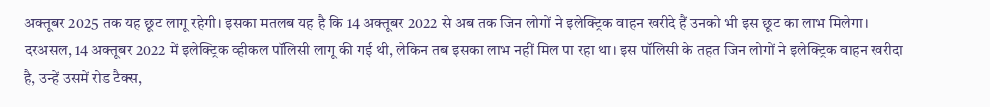अक्तूबर 2025 तक यह छूट लागू रहेगी। इसका मतलब यह है कि 14 अक्तूबर 2022 से अब तक जिन लोगों ने इलेक्ट्रिक वाहन खरीदे हैं उनको भी इस छूट का लाभ मिलेगा।
दरअसल, 14 अक्तूबर 2022 में इलेक्ट्रिक व्हीकल पॉलिसी लागू की गई थी, लेकिन तब इसका लाभ नहीं मिल पा रहा था। इस पॉलिसी के तहत जिन लोगों ने इलेक्ट्रिक वाहन खरीदा है, उन्हें उसमें रोड टैक्स,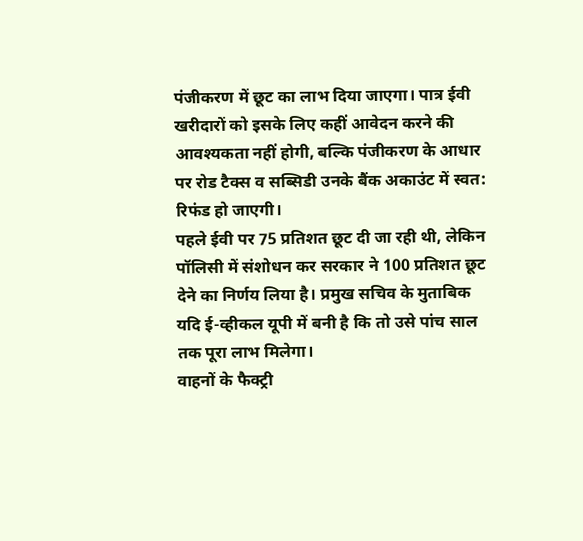पंजीकरण में छूट का लाभ दिया जाएगा। पात्र ईवी खरीदारों को इसके लिए कहीं आवेदन करने की आवश्यकता नहीं होगी, बल्कि पंजीकरण के आधार पर रोड टैक्स व सब्सिडी उनके बैंक अकाउंट में स्वत: रिफंड हो जाएगी।
पहले ईवी पर 75 प्रतिशत छूट दी जा रही थी, लेकिन पॉलिसी में संशोधन कर सरकार ने 100 प्रतिशत छूट देने का निर्णय लिया है। प्रमुख सचिव के मुताबिक यदि ई-व्हीकल यूपी में बनी है कि तो उसे पांच साल तक पूरा लाभ मिलेगा।
वाहनों के फैक्ट्री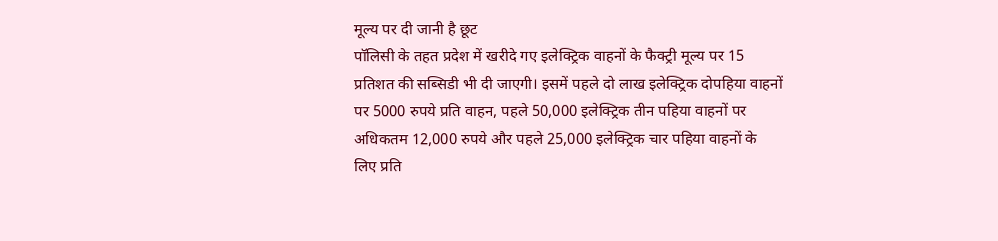मूल्य पर दी जानी है छूट
पॉलिसी के तहत प्रदेश में खरीदे गए इलेक्ट्रिक वाहनों के फैक्ट्री मूल्य पर 15 प्रतिशत की सब्सिडी भी दी जाएगी। इसमें पहले दो लाख इलेक्ट्रिक दोपहिया वाहनों पर 5000 रुपये प्रति वाहन, पहले 50,000 इलेक्ट्रिक तीन पहिया वाहनों पर अधिकतम 12,000 रुपये और पहले 25,000 इलेक्ट्रिक चार पहिया वाहनों के लिए प्रति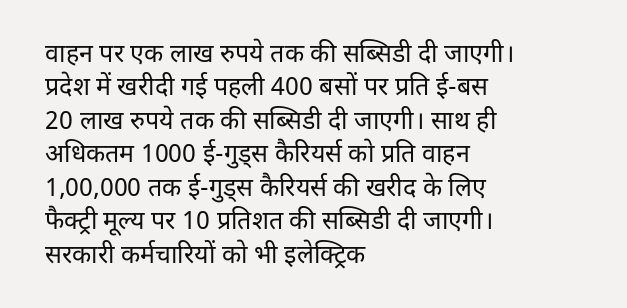वाहन पर एक लाख रुपये तक की सब्सिडी दी जाएगी।
प्रदेश में खरीदी गई पहली 400 बसों पर प्रति ई-बस 20 लाख रुपये तक की सब्सिडी दी जाएगी। साथ ही अधिकतम 1000 ई-गुड्स कैरियर्स को प्रति वाहन 1,00,000 तक ई-गुड्स कैरियर्स की खरीद के लिए फैक्ट्री मूल्य पर 10 प्रतिशत की सब्सिडी दी जाएगी। सरकारी कर्मचारियों को भी इलेक्ट्रिक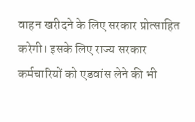वाहन खरीदने के लिए सरकार प्रोत्साहित करेगी। इसके लिए राज्य सरकार कर्मचारियों को एडवांस लेने की भी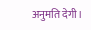अनुमति देगी।